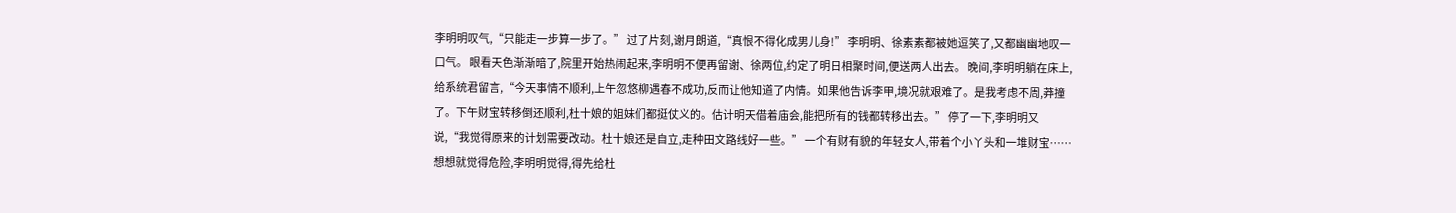李明明叹气,“只能走一步算一步了。” 过了片刻,谢月朗道,“真恨不得化成男儿身!” 李明明、徐素素都被她逗笑了,又都幽幽地叹一口气。 眼看天色渐渐暗了,院里开始热闹起来,李明明不便再留谢、徐两位,约定了明日相聚时间,便送两人出去。 晚间,李明明躺在床上,给系统君留言,“今天事情不顺利,上午忽悠柳遇春不成功,反而让他知道了内情。如果他告诉李甲,境况就艰难了。是我考虑不周,莽撞了。下午财宝转移倒还顺利,杜十娘的姐妹们都挺仗义的。估计明天借着庙会,能把所有的钱都转移出去。” 停了一下,李明明又说,“我觉得原来的计划需要改动。杜十娘还是自立,走种田文路线好一些。” 一个有财有貌的年轻女人,带着个小丫头和一堆财宝……想想就觉得危险,李明明觉得,得先给杜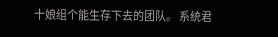十娘组个能生存下去的团队。 系统君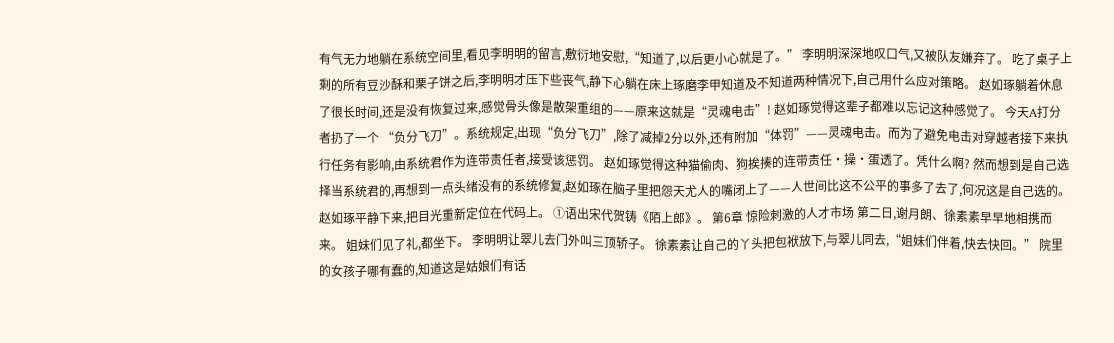有气无力地躺在系统空间里,看见李明明的留言,敷衍地安慰,“知道了,以后更小心就是了。” 李明明深深地叹口气,又被队友嫌弃了。 吃了桌子上剩的所有豆沙酥和栗子饼之后,李明明才压下些丧气,静下心躺在床上琢磨李甲知道及不知道两种情况下,自己用什么应对策略。 赵如琢躺着休息了很长时间,还是没有恢复过来,感觉骨头像是散架重组的——原来这就是“灵魂电击”! 赵如琢觉得这辈子都难以忘记这种感觉了。 今天A打分者扔了一个 “负分飞刀”。系统规定,出现“负分飞刀”,除了减掉2分以外,还有附加“体罚”——灵魂电击。而为了避免电击对穿越者接下来执行任务有影响,由系统君作为连带责任者,接受该惩罚。 赵如琢觉得这种猫偷肉、狗挨揍的连带责任·操·蛋透了。凭什么啊? 然而想到是自己选择当系统君的,再想到一点头绪没有的系统修复,赵如琢在脑子里把怨天尤人的嘴闭上了——人世间比这不公平的事多了去了,何况这是自己选的。 赵如琢平静下来,把目光重新定位在代码上。 ①语出宋代贺铸《陌上郎》。 第6章 惊险刺激的人才市场 第二日,谢月朗、徐素素早早地相携而来。 姐妹们见了礼,都坐下。 李明明让翠儿去门外叫三顶轿子。 徐素素让自己的丫头把包袱放下,与翠儿同去,“姐妹们伴着,快去快回。” 院里的女孩子哪有蠢的,知道这是姑娘们有话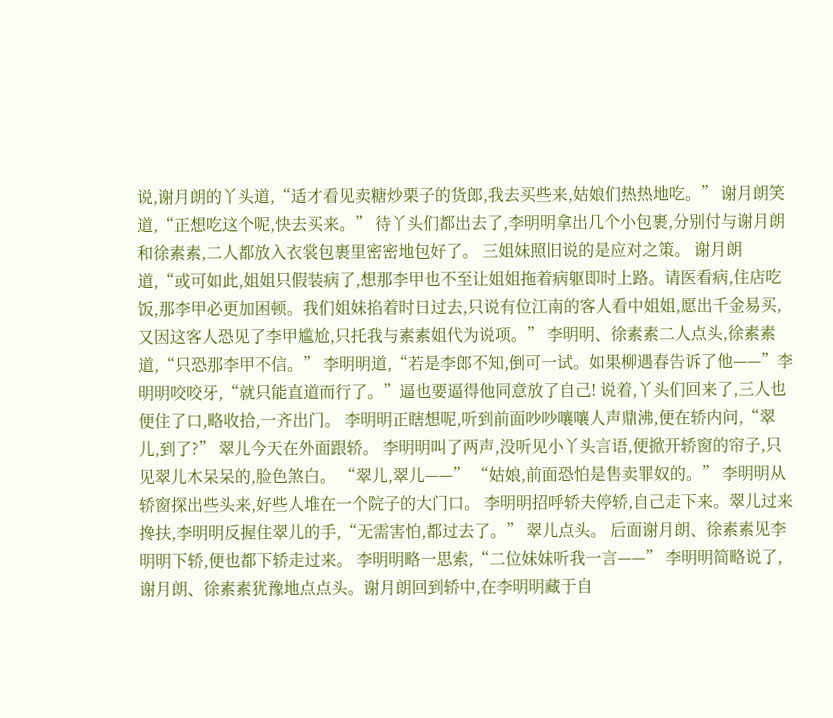说,谢月朗的丫头道,“适才看见卖糖炒栗子的货郎,我去买些来,姑娘们热热地吃。” 谢月朗笑道,“正想吃这个呢,快去买来。” 待丫头们都出去了,李明明拿出几个小包裹,分别付与谢月朗和徐素素,二人都放入衣裳包裹里密密地包好了。 三姐妹照旧说的是应对之策。 谢月朗道,“或可如此,姐姐只假装病了,想那李甲也不至让姐姐拖着病躯即时上路。请医看病,住店吃饭,那李甲必更加困顿。我们姐妹掐着时日过去,只说有位江南的客人看中姐姐,愿出千金易买,又因这客人恐见了李甲尴尬,只托我与素素姐代为说项。” 李明明、徐素素二人点头,徐素素道,“只恐那李甲不信。” 李明明道,“若是李郎不知,倒可一试。如果柳遇春告诉了他——”李明明咬咬牙,“就只能直道而行了。”逼也要逼得他同意放了自己! 说着,丫头们回来了,三人也便住了口,略收拾,一齐出门。 李明明正瞎想呢,听到前面吵吵嚷嚷人声鼎沸,便在轿内问,“翠儿,到了?” 翠儿今天在外面跟轿。 李明明叫了两声,没听见小丫头言语,便掀开轿窗的帘子,只见翠儿木呆呆的,脸色煞白。 “翠儿,翠儿——” “姑娘,前面恐怕是售卖罪奴的。” 李明明从轿窗探出些头来,好些人堆在一个院子的大门口。 李明明招呼轿夫停轿,自己走下来。翠儿过来搀扶,李明明反握住翠儿的手,“无需害怕,都过去了。” 翠儿点头。 后面谢月朗、徐素素见李明明下轿,便也都下轿走过来。 李明明略一思索,“二位妹妹听我一言——” 李明明简略说了,谢月朗、徐素素犹豫地点点头。谢月朗回到轿中,在李明明藏于自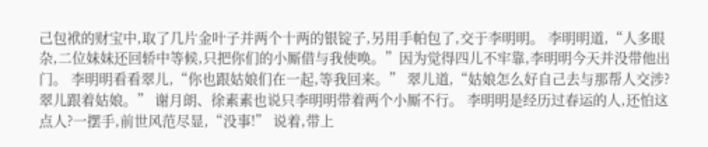己包袱的财宝中,取了几片金叶子并两个十两的银锭子,另用手帕包了,交于李明明。 李明明道,“人多眼杂,二位妹妹还回轿中等候,只把你们的小厮借与我使唤。”因为觉得四儿不牢靠,李明明今天并没带他出门。 李明明看看翠儿,“你也跟姑娘们在一起,等我回来。” 翠儿道,“姑娘怎么好自己去与那帮人交涉?翠儿跟着姑娘。” 谢月朗、徐素素也说只李明明带着两个小厮不行。 李明明是经历过春运的人,还怕这点人?一摆手,前世风范尽显,“没事!” 说着,带上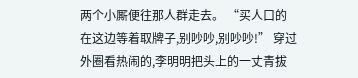两个小厮便往那人群走去。 “买人口的在这边等着取牌子,别吵吵,别吵吵!” 穿过外圈看热闹的,李明明把头上的一丈青拔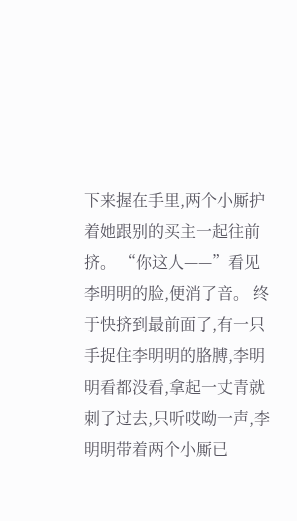下来握在手里,两个小厮护着她跟别的买主一起往前挤。 “你这人——”看见李明明的脸,便消了音。 终于快挤到最前面了,有一只手捉住李明明的胳膊,李明明看都没看,拿起一丈青就刺了过去,只听哎呦一声,李明明带着两个小厮已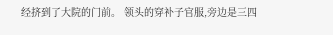经挤到了大院的门前。 领头的穿补子官服,旁边是三四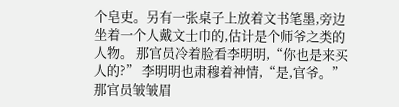个皂吏。另有一张桌子上放着文书笔墨,旁边坐着一个人戴文士巾的,估计是个师爷之类的人物。 那官员冷着脸看李明明,“你也是来买人的?” 李明明也肃穆着神情,“是,官爷。” 那官员皱皱眉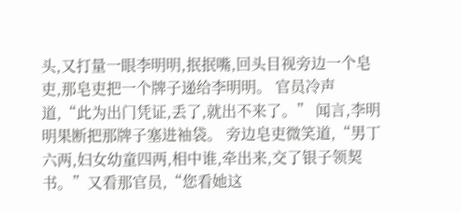头,又打量一眼李明明,抿抿嘴,回头目视旁边一个皂吏,那皂吏把一个牌子递给李明明。 官员冷声道,“此为出门凭证,丢了,就出不来了。” 闻言,李明明果断把那牌子塞进袖袋。 旁边皂吏微笑道,“男丁六两,妇女幼童四两,相中谁,牵出来,交了银子领契书。”又看那官员,“您看她这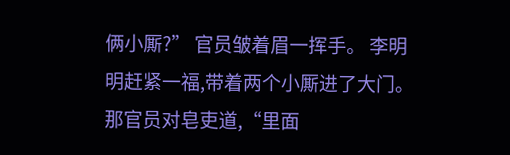俩小厮?” 官员皱着眉一挥手。 李明明赶紧一福,带着两个小厮进了大门。 那官员对皂吏道,“里面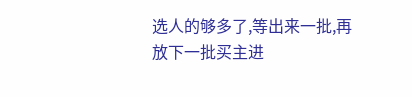选人的够多了,等出来一批,再放下一批买主进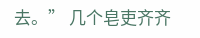去。” 几个皂吏齐齐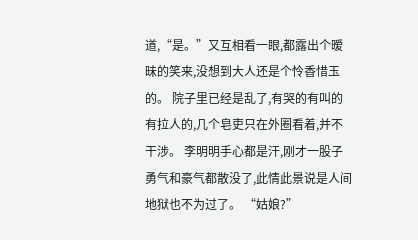道,“是。”又互相看一眼,都露出个暧昧的笑来,没想到大人还是个怜香惜玉的。 院子里已经是乱了,有哭的有叫的有拉人的,几个皂吏只在外圈看着,并不干涉。 李明明手心都是汗,刚才一股子勇气和豪气都散没了,此情此景说是人间地狱也不为过了。 “姑娘?”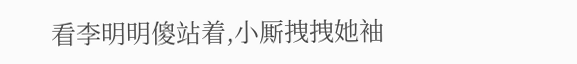看李明明傻站着,小厮拽拽她袖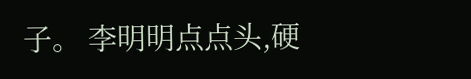子。 李明明点点头,硬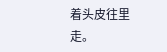着头皮往里走。